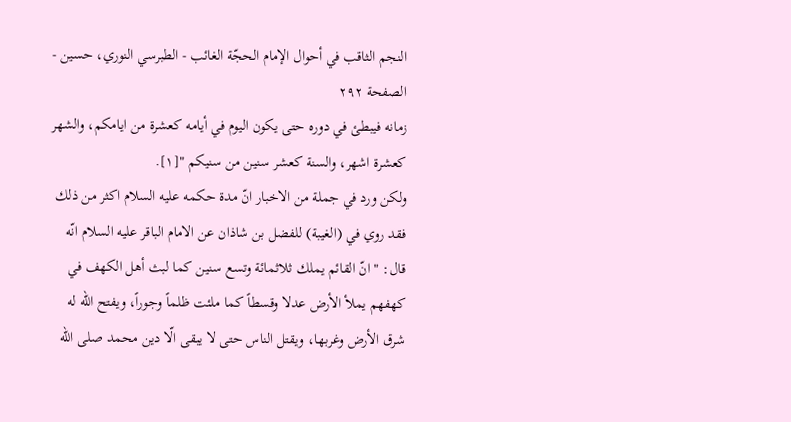النجم الثاقب في أحوال الإمام الحجّة الغائب - الطبرسي النوري، حسين - الصفحة ٢٩٢
زمانه فيبطئ في دوره حتى يكون اليوم في أيامه كعشرة من ايامكم، والشهر كعشرة اشهر، والسنة كعشر سنين من سنيكم "[١].
ولكن ورد في جملة من الاخبار انّ مدة حكمه عليه السلام اكثر من ذلك فقد روي في (الغيبة) للفضل بن شاذان عن الامام الباقر عليه السلام انّه قال: " انّ القائم يملك ثلاثمائة وتسع سنين كما لبث أهل الكهف في كهفهم يملأ الأرض عدلا وقسطاً كما ملئت ظلماً وجوراً، ويفتح الله له شرق الأرض وغربها، ويقتل الناس حتى لا يبقى الّا دين محمد صلى الله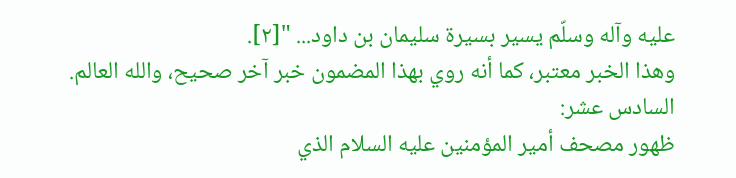عليه وآله وسلّم يسير بسيرة سليمان بن داود... "[٢].
وهذا الخبر معتبر، كما أنه روي بهذا المضمون خبر آخر صحيح، والله العالم.
السادس عشر:
ظهور مصحف أمير المؤمنين عليه السلام الذي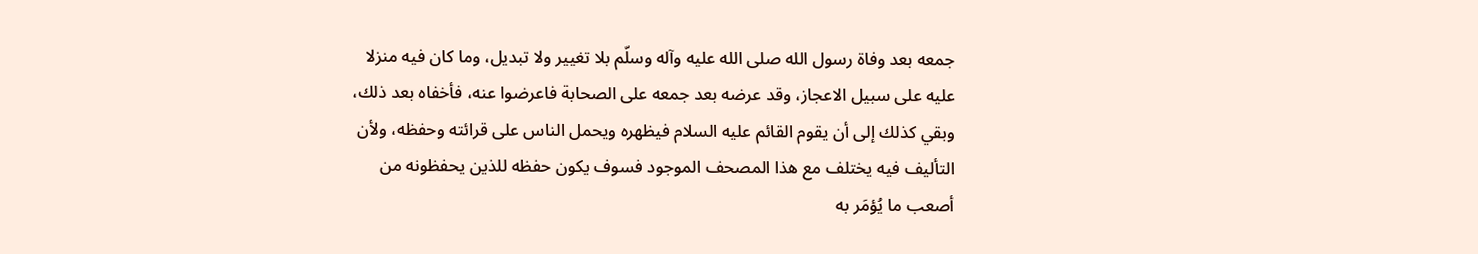جمعه بعد وفاة رسول الله صلى الله عليه وآله وسلّم بلا تغيير ولا تبديل، وما كان فيه منزلا عليه على سبيل الاعجاز، وقد عرضه بعد جمعه على الصحابة فاعرضوا عنه، فأخفاه بعد ذلك، وبقي كذلك إلى أن يقوم القائم عليه السلام فيظهره ويحمل الناس على قرائته وحفظه، ولأن التأليف فيه يختلف مع هذا المصحف الموجود فسوف يكون حفظه للذين يحفظونه من أصعب ما يُؤمَر به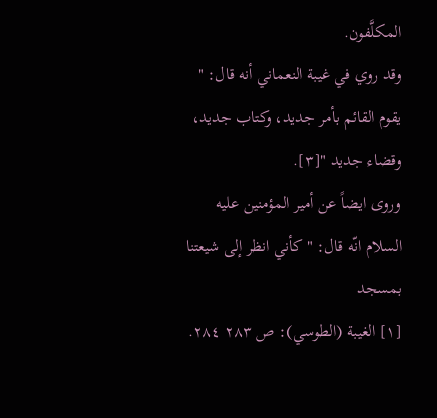المكلَّفون.
وقد روي في غيبة النعماني أنه قال: " يقوم القائم بأمر جديد، وكتاب جديد، وقضاء جديد "[٣].
وروى ايضاً عن أمير المؤمنين عليه السلام انّه قال: " كأني انظر إلى شيعتنا بمسجد
[١] الغيبة (الطوسي): ص ٢٨٣ ٢٨٤.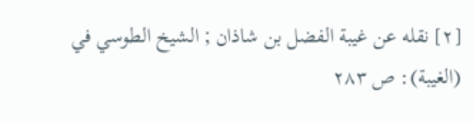[٢] نقله عن غيبة الفضل بن شاذان ; الشيخ الطوسي في (الغيبة): ص ٢٨٣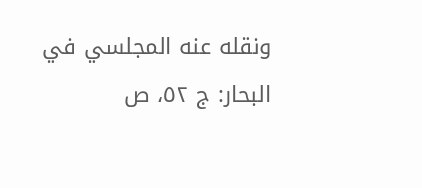ونقله عنه المجلسي في البحار: ج ٥٢، ص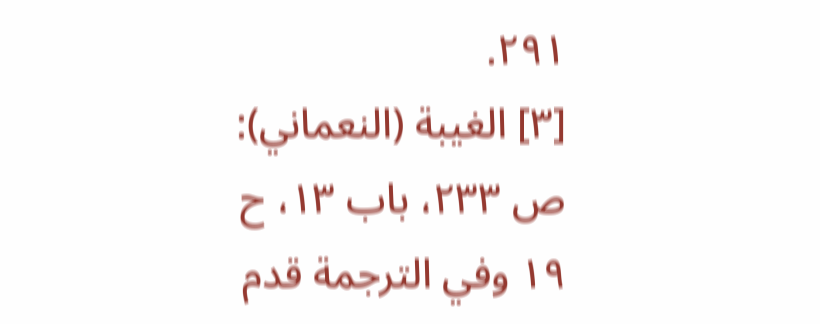٢٩١.
[٣] الغيبة (النعماني): ص ٢٣٣، باب ١٣، ح ١٩ وفي الترجمة قدم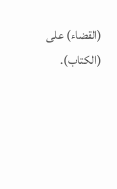(القضاء) على (الكتاب).